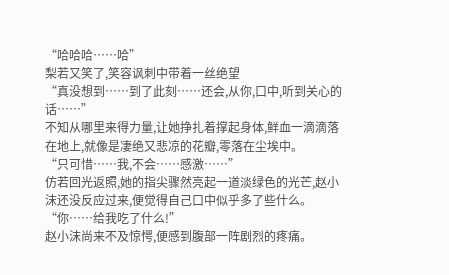“哈哈哈……哈”
梨若又笑了,笑容讽刺中带着一丝绝望
“真没想到……到了此刻……还会,从你,口中,听到关心的话……”
不知从哪里来得力量,让她挣扎着撑起身体,鲜血一滴滴落在地上,就像是凄绝又悲凉的花瓣,零落在尘埃中。
“只可惜……我,不会……感激……”
仿若回光返照,她的指尖骤然亮起一道淡绿色的光芒,赵小沫还没反应过来,便觉得自己口中似乎多了些什么。
“你……给我吃了什么!”
赵小沫尚来不及惊愕,便感到腹部一阵剧烈的疼痛。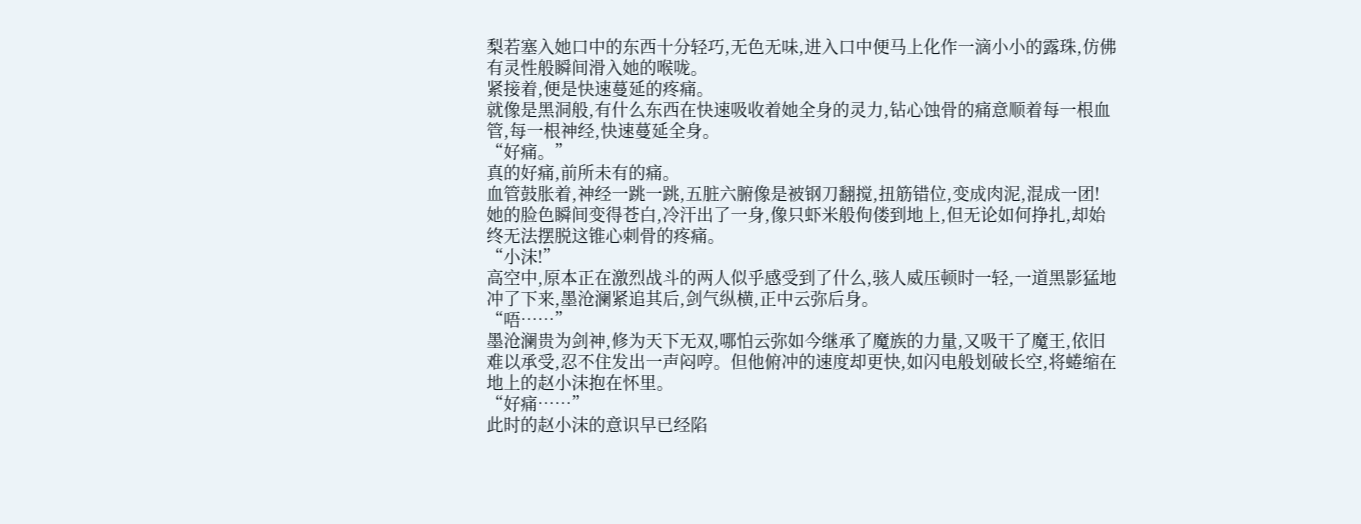梨若塞入她口中的东西十分轻巧,无色无味,进入口中便马上化作一滴小小的露珠,仿佛有灵性般瞬间滑入她的喉咙。
紧接着,便是快速蔓延的疼痛。
就像是黑洞般,有什么东西在快速吸收着她全身的灵力,钻心蚀骨的痛意顺着每一根血管,每一根神经,快速蔓延全身。
“好痛。”
真的好痛,前所未有的痛。
血管鼓胀着,神经一跳一跳,五脏六腑像是被钢刀翻搅,扭筋错位,变成肉泥,混成一团!
她的脸色瞬间变得苍白,冷汗出了一身,像只虾米般佝偻到地上,但无论如何挣扎,却始终无法摆脱这锥心刺骨的疼痛。
“小沫!”
高空中,原本正在激烈战斗的两人似乎感受到了什么,骇人威压顿时一轻,一道黑影猛地冲了下来,墨沧澜紧追其后,剑气纵横,正中云弥后身。
“唔……”
墨沧澜贵为剑神,修为天下无双,哪怕云弥如今继承了魔族的力量,又吸干了魔王,依旧难以承受,忍不住发出一声闷哼。但他俯冲的速度却更快,如闪电般划破长空,将蜷缩在地上的赵小沫抱在怀里。
“好痛……”
此时的赵小沫的意识早已经陷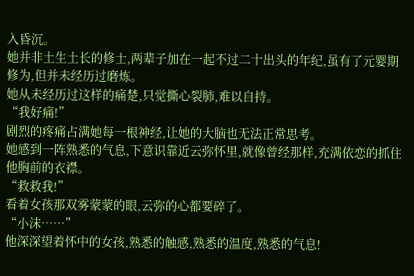入昏沉。
她并非土生土长的修士,两辈子加在一起不过二十出头的年纪,虽有了元婴期修为,但并未经历过磨炼。
她从未经历过这样的痛楚,只觉撕心裂肺,难以自持。
“我好痛!”
剧烈的疼痛占满她每一根神经,让她的大脑也无法正常思考。
她感到一阵熟悉的气息,下意识靠近云弥怀里,就像曾经那样,充满依恋的抓住他胸前的衣襟。
“救救我!”
看着女孩那双雾蒙蒙的眼,云弥的心都要碎了。
“小沫……”
他深深望着怀中的女孩,熟悉的触感,熟悉的温度,熟悉的气息!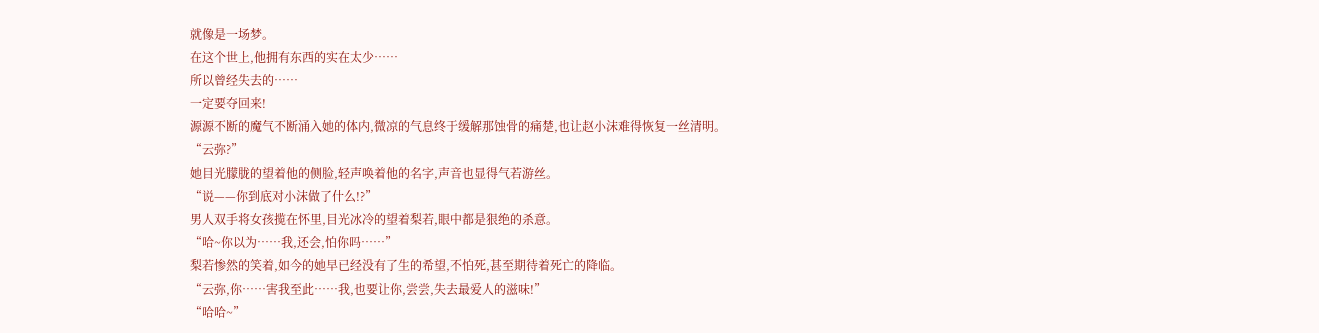就像是一场梦。
在这个世上,他拥有东西的实在太少……
所以曾经失去的……
一定要夺回来!
源源不断的魔气不断涌入她的体内,微凉的气息终于缓解那蚀骨的痛楚,也让赵小沫难得恢复一丝清明。
“云弥?”
她目光朦胧的望着他的侧脸,轻声唤着他的名字,声音也显得气若游丝。
“说——你到底对小沫做了什么!?”
男人双手将女孩揽在怀里,目光冰冷的望着梨若,眼中都是狠绝的杀意。
“哈~你以为……我,还会,怕你吗……”
梨若惨然的笑着,如今的她早已经没有了生的希望,不怕死,甚至期待着死亡的降临。
“云弥,你……害我至此……我,也要让你,尝尝,失去最爱人的滋味!”
“哈哈~”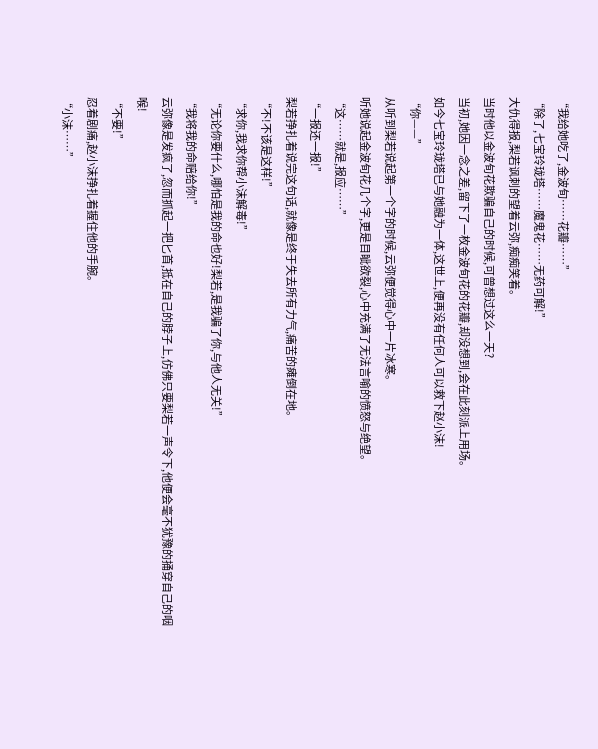“我给她吃了,金波旬……花瓣……”
“除了,七宝玲珑塔……魔鬼花……无药可解!”
大仇得报,梨若讽刺的望着云弥,痴痴笑着。
当时他以金波旬花欺骗自己的时候,可曾想过这么一天?
当初,她因一念之差,留下了一枚金波旬花的花瓣,却没想到,会在此刻派上用场。
如今七宝玲珑塔已与她融为一体,这世上,便再没有任何人可以救下赵小沫!
“你——”
从听到梨若说起第一个字的时候,云弥便觉得心中一片冰寒。
听她说起金波旬花几个字,更是目眦欲裂,心中充满了无法言喻的愤怒与绝望。
“这……就是,报应……”
“一报还一报!”
梨若挣扎着说完这句话,就像是终于失去所有力气,痛苦的瘫倒在地。
“不!不该是这样!”
“求你,我求你帮小沫解毒!”
“无论你要什么,哪怕是我的命也好!梨若,是我骗了你,与他人无关!”
“我将我的命赔给你!”
云弥像是发疯了,忽而抓起一把匕首,抵在自己的脖子上,仿佛只要梨若一声令下,他便会毫不犹豫的捅穿自己的咽喉!
“不要!”
忍着剧痛,赵小沫挣扎着握住他的手腕。
“小沫……”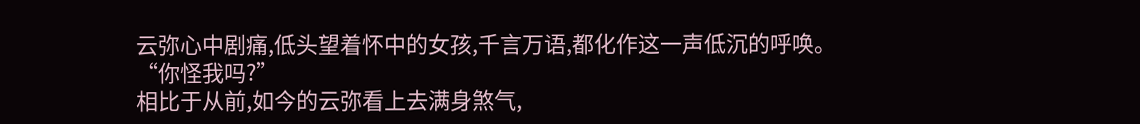云弥心中剧痛,低头望着怀中的女孩,千言万语,都化作这一声低沉的呼唤。
“你怪我吗?”
相比于从前,如今的云弥看上去满身煞气,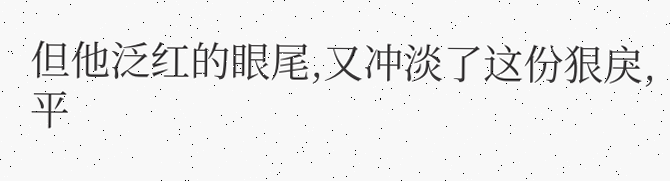但他泛红的眼尾,又冲淡了这份狠戾,平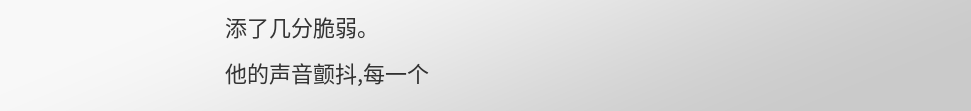添了几分脆弱。
他的声音颤抖,每一个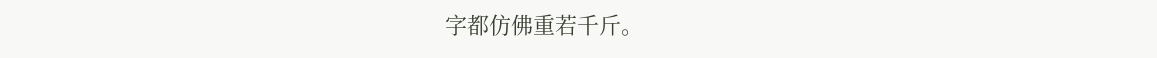字都仿佛重若千斤。